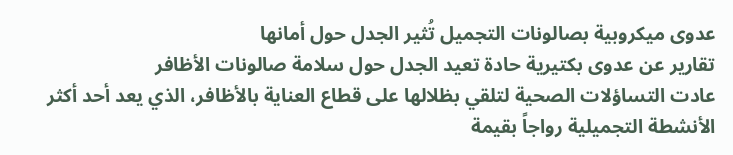عدوى ميكروبية بصالونات التجميل تُثير الجدل حول أمانها
تقارير عن عدوى بكتيرية حادة تعيد الجدل حول سلامة صالونات الأظافر
عادت التساؤلات الصحية لتلقي بظلالها على قطاع العناية بالأظافر، الذي يعد أحد أكثر الأنشطة التجميلية رواجاً بقيمة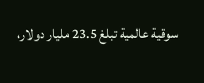سوقية عالمية تبلغ 23.5 مليار دولار،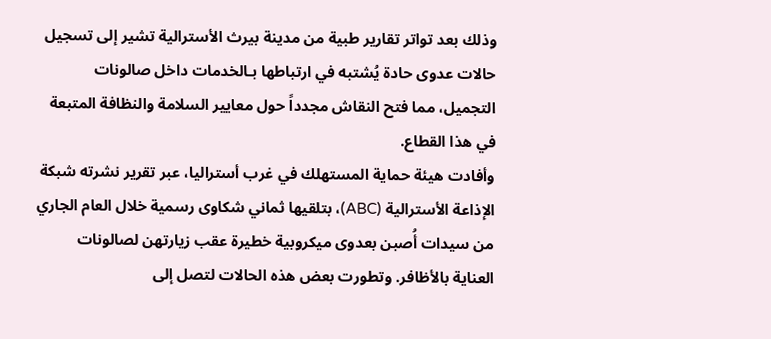وذلك بعد تواتر تقارير طبية من مدينة بيرث الأسترالية تشير إلى تسجيل حالات عدوى حادة يُشتبه في ارتباطها بـالخدمات داخل صالونات التجميل، مما فتح النقاش مجدداً حول معايير السلامة والنظافة المتبعة في هذا القطاع.
وأفادت هيئة حماية المستهلك في غرب أستراليا، عبر تقرير نشرته شبكة الإذاعة الأسترالية (ABC)، بتلقيها ثماني شكاوى رسمية خلال العام الجاري من سيدات أُصبن بعدوى ميكروبية خطيرة عقب زيارتهن لصالونات العناية بالأظافر. وتطورت بعض هذه الحالات لتصل إلى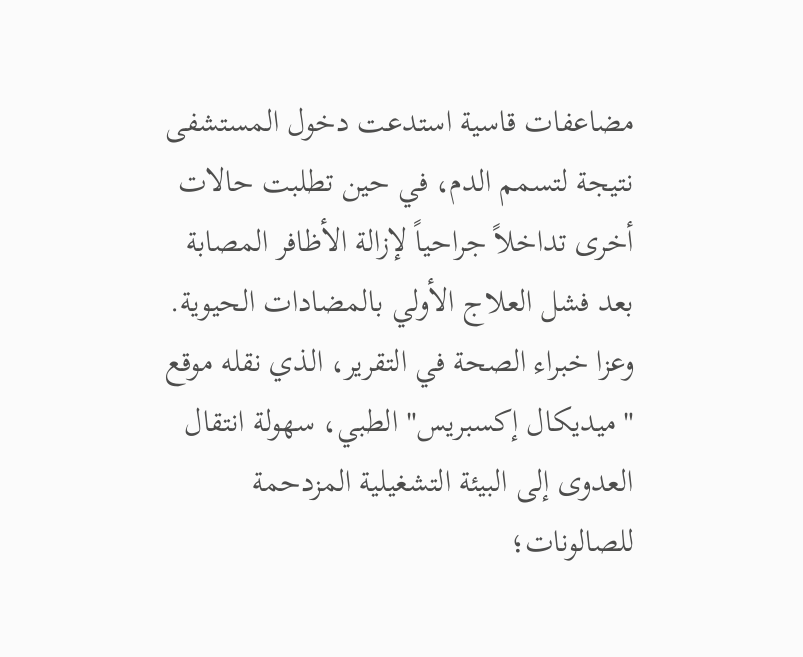مضاعفات قاسية استدعت دخول المستشفى نتيجة لتسمم الدم، في حين تطلبت حالات أخرى تداخلاً جراحياً لإزالة الأظافر المصابة بعد فشل العلاج الأولي بالمضادات الحيوية.
وعزا خبراء الصحة في التقرير، الذي نقله موقع "ميديكال إكسبريس" الطبي، سهولة انتقال العدوى إلى البيئة التشغيلية المزدحمة للصالونات؛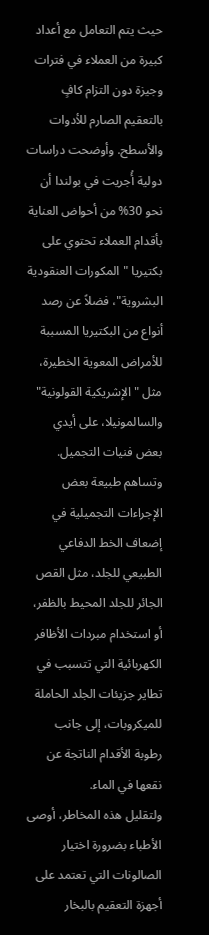حيث يتم التعامل مع أعداد كبيرة من العملاء في فترات وجيزة دون التزام كافٍ بالتعقيم الصارم للأدوات والأسطح. وأوضحت دراسات دولية أُجريت في بولندا أن نحو 30% من أحواض العناية بأقدام العملاء تحتوي على بكتيريا "المكورات العنقودية البشروية"، فضلاً عن رصد أنواع من البكتيريا المسببة للأمراض المعوية الخطيرة، مثل "الإشريكية القولونية" والسالمونيلا، على أيدي بعض فنيات التجميل.
وتساهم طبيعة بعض الإجراءات التجميلية في إضعاف الخط الدفاعي الطبيعي للجلد، مثل القص الجائر للجلد المحيط بالظفر، أو استخدام مبردات الأظافر الكهربائية التي تتسبب في تطاير جزيئات الجلد الحاملة للميكروبات، إلى جانب رطوبة الأقدام الناتجة عن نقعها في الماء.
ولتقليل هذه المخاطر، أوصى الأطباء بضرورة اختيار الصالونات التي تعتمد على أجهزة التعقيم بالبخار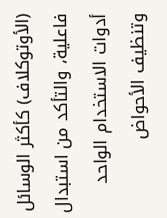(الأوتوكلاف) كأكثر الوسائل فاعلية، والتأكد من استبدال أدوات الاستخدام الواحد وتنظيف الأحواض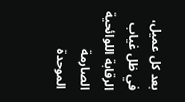بعد كل عميل، في ظل غياب الرقابة اللوائحية الصارمة الموحدة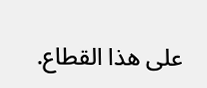على هذا القطاع.